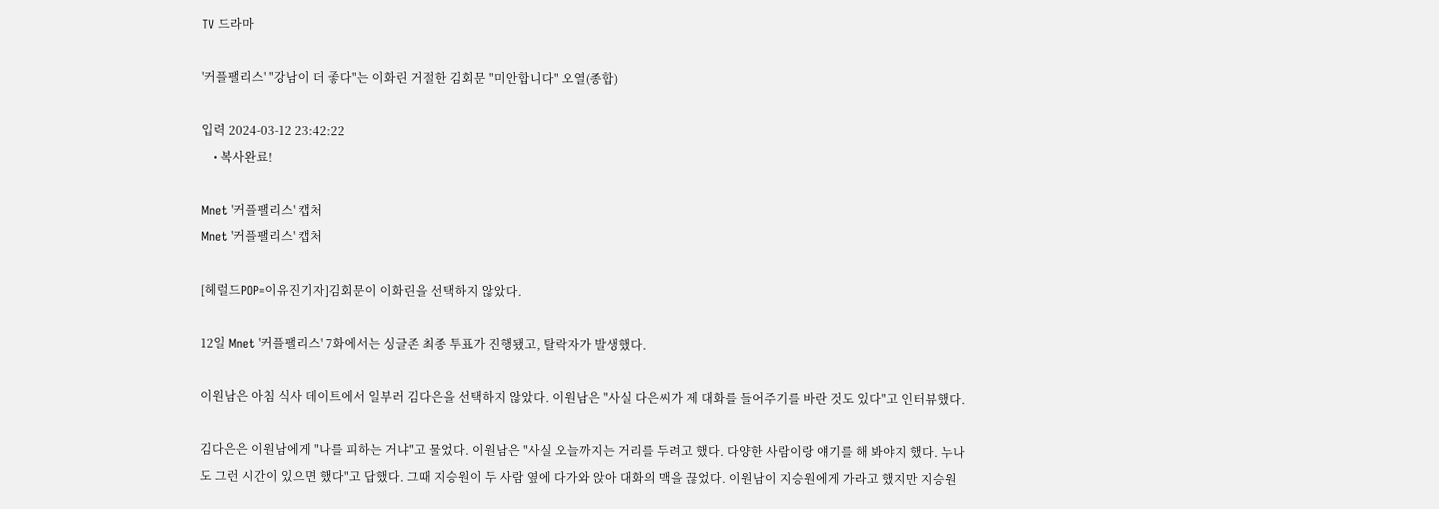TV 드라마

'커플팰리스' "강남이 더 좋다"는 이화린 거절한 김회문 "미안합니다" 오열(종합)

입력 2024-03-12 23:42:22
    • 복사완료!

Mnet '커플팰리스' 캡처
Mnet '커플팰리스' 캡처

[헤럴드POP=이유진기자]김회문이 이화린을 선택하지 않았다.

12일 Mnet '커플팰리스' 7화에서는 싱글존 최종 투표가 진행됐고, 탈락자가 발생했다.

이원남은 아침 식사 데이트에서 일부러 김다은을 선택하지 않았다. 이원남은 "사실 다은씨가 제 대화를 들어주기를 바란 것도 있다"고 인터뷰했다.

김다은은 이원남에게 "나를 피하는 거냐"고 물었다. 이원남은 "사실 오늘까지는 거리를 두려고 했다. 다양한 사람이랑 얘기를 해 봐야지 했다. 누나도 그런 시간이 있으면 했다"고 답했다. 그때 지승원이 두 사람 옆에 다가와 앉아 대화의 맥을 끊었다. 이원남이 지승원에게 가라고 했지만 지승원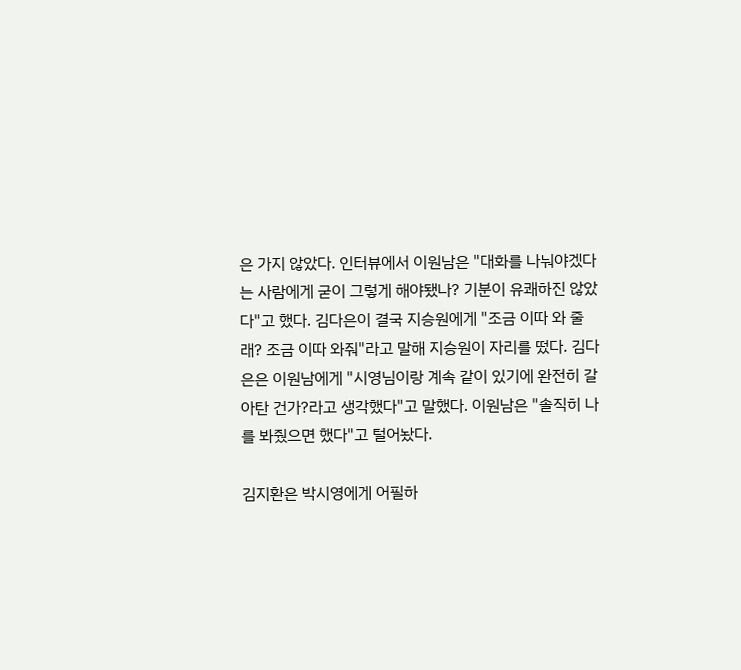은 가지 않았다. 인터뷰에서 이원남은 "대화를 나눠야겠다는 사람에게 굳이 그렇게 해야됐나? 기분이 유쾌하진 않았다"고 했다. 김다은이 결국 지승원에게 "조금 이따 와 줄래? 조금 이따 와줘"라고 말해 지승원이 자리를 떴다. 김다은은 이원남에게 "시영님이랑 계속 같이 있기에 완전히 갈아탄 건가?라고 생각했다"고 말했다. 이원남은 "솔직히 나를 봐줬으면 했다"고 털어놨다.

김지환은 박시영에게 어필하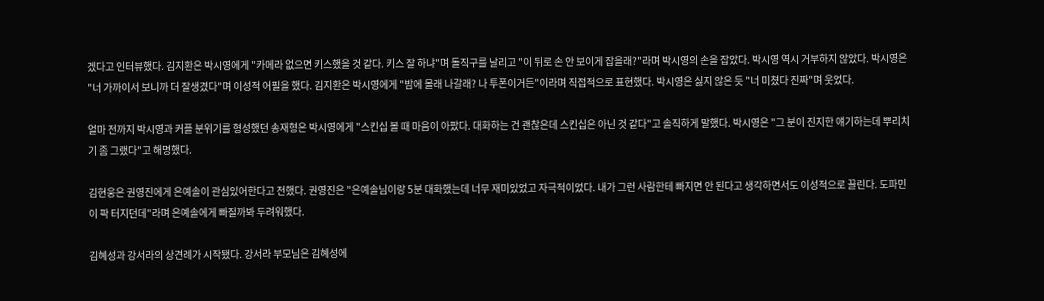겠다고 인터뷰했다. 김지환은 박시영에게 "카메라 없으면 키스했을 것 같다. 키스 잘 하냐"며 돌직구를 날리고 "이 뒤로 손 안 보이게 잡을래?"라며 박시영의 손을 잡았다. 박시영 역시 거부하지 않았다. 박시영은 "너 가까이서 보니까 더 잘생겼다"며 이성적 어필을 했다. 김지환은 박시영에게 "밤에 몰래 나갈래? 나 투폰이거든"이라며 직접적으로 표현했다. 박시영은 싫지 않은 듯 "너 미쳤다 진짜"며 웃었다.

얼마 전까지 박시영과 커플 분위기를 형성했던 송재형은 박시영에게 "스킨십 볼 때 마음이 아팠다. 대화하는 건 괜찮은데 스킨십은 아닌 것 같다"고 솔직하게 말했다. 박시영은 "그 분이 진지한 얘기하는데 뿌리치기 좀 그랬다"고 해명했다.

김현웅은 권영진에게 은예솔이 관심있어한다고 전했다. 권영진은 "은예솔님이랑 5분 대화했는데 너무 재미있었고 자극적이었다. 내가 그런 사람한테 빠지면 안 된다고 생각하면서도 이성적으로 끌린다. 도파민이 팍 터지던데"라며 은예솔에게 빠질까봐 두려워했다.

김혜성과 강서라의 상견례가 시작됐다. 강서라 부모님은 김혜성에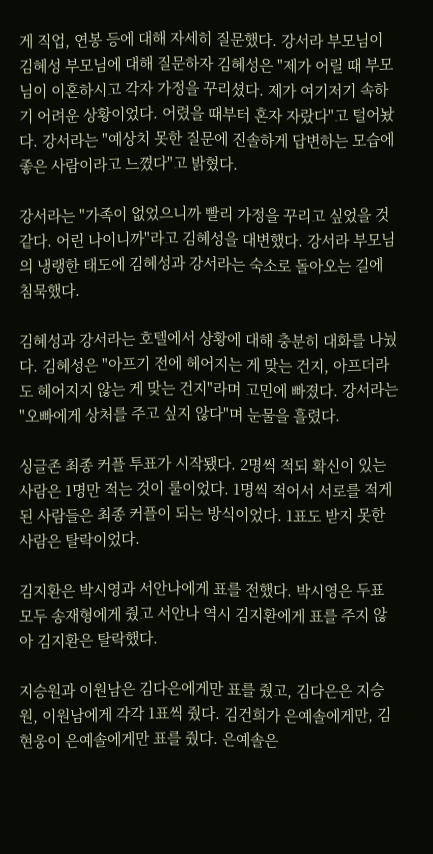게 직업, 연봉 등에 대해 자세히 질문했다. 강서라 부모님이 김혜성 부모님에 대해 질문하자 김혜성은 "제가 어릴 때 부모님이 이혼하시고 각자 가정을 꾸리셨다. 제가 여기저기 속하기 어려운 상황이었다. 어렸을 때부터 혼자 자랐다"고 털어놨다. 강서라는 "예상치 못한 질문에 진솔하게 답변하는 모습에 좋은 사람이라고 느꼈다"고 밝혔다.

강서라는 "가족이 없었으니까 빨리 가정을 꾸리고 싶었을 것 같다. 어린 나이니까"라고 김혜성을 대변했다. 강서라 부모님의 냉랭한 태도에 김혜성과 강서라는 숙소로 돌아오는 길에 침묵했다.

김혜성과 강서라는 호텔에서 상황에 대해 충분히 대화를 나눴다. 김혜성은 "아프기 전에 헤어지는 게 맞는 건지, 아프더라도 헤어지지 않는 게 맞는 건지"라며 고민에 빠졌다. 강서라는 "오빠에게 상처를 주고 싶지 않다"며 눈물을 흘렸다.

싱글존 최종 커플 투표가 시작됐다. 2명씩 적되 확신이 있는 사람은 1명만 적는 것이 룰이었다. 1명씩 적어서 서로를 적게 된 사람들은 최종 커플이 되는 방식이었다. 1표도 받지 못한 사람은 탈락이었다.

김지환은 박시영과 서안나에게 표를 전했다. 박시영은 두표 모두 송재형에게 줬고 서안나 역시 김지환에게 표를 주지 않아 김지환은 탈락했다.

지승원과 이원남은 김다은에게만 표를 줬고, 김다은은 지승원, 이원남에게 각각 1표씩 줬다. 김건희가 은예솔에게만, 김현웅이 은예솔에게만 표를 줬다. 은예솔은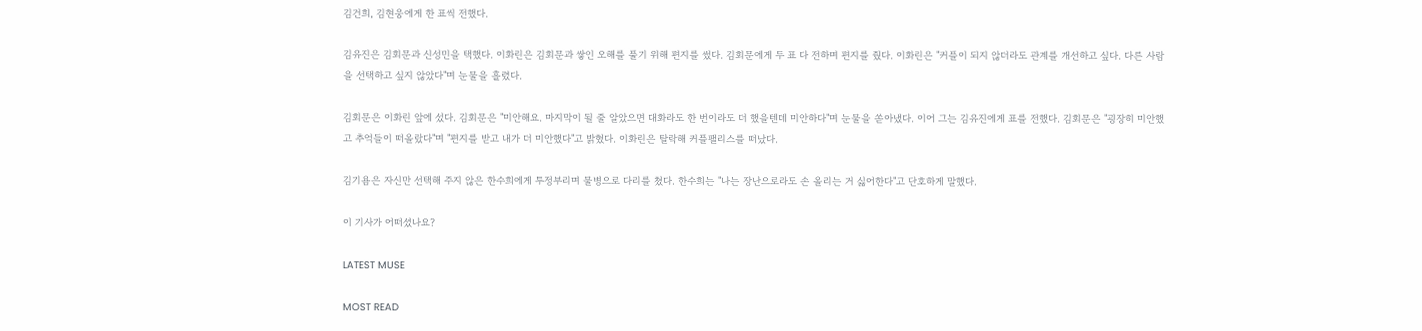김건희, 김현웅에게 한 표씩 전했다.

김유진은 김회문과 신성민을 택했다. 이화린은 김회문과 쌓인 오해를 풀기 위해 편지를 썼다. 김회문에게 두 표 다 전하며 편지를 줬다. 이화린은 "커플이 되지 않더라도 관계를 개선하고 싶다. 다른 사람을 선택하고 싶지 않았다"며 눈물을 흘렸다.

김회문은 이화린 앞에 섰다. 김회문은 "미안해요. 마지막이 될 줄 알았으면 대화라도 한 번이라도 더 했을텐데 미안하다"며 눈물을 쏟아냈다. 이어 그는 김유진에게 표를 전했다. 김회문은 "굉장히 미안했고 추억들이 떠올랐다"며 "편지를 받고 내가 더 미안했다"고 밝혔다. 이화린은 탈락해 커플팰리스를 떠났다.

김기욤은 자신만 선택해 주지 않은 한수희에게 투정부리며 물병으로 다리를 쳤다. 한수희는 "나는 장난으로라도 손 올리는 거 싫어한다"고 단호하게 말했다.

이 기사가 어떠셨나요?

LATEST MUSE

MOST READ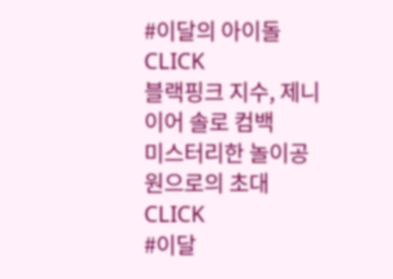#이달의 아이돌
CLICK
블랙핑크 지수, 제니 이어 솔로 컴백
미스터리한 놀이공원으로의 초대
CLICK
#이달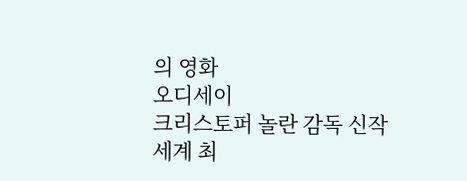의 영화
오디세이
크리스토퍼 놀란 감독 신작
세계 최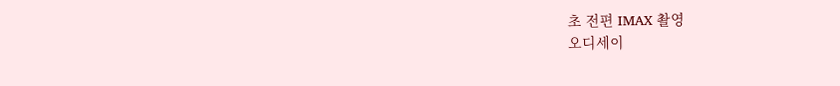초 전편 IMAX 촬영
오디세이